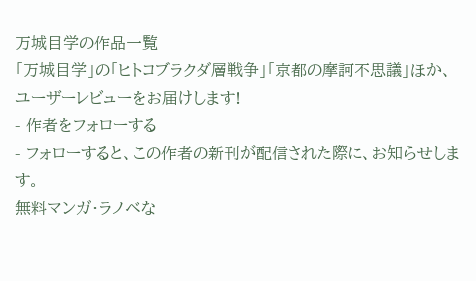万城目学の作品一覧
「万城目学」の「ヒトコブラクダ層戦争」「京都の摩訶不思議」ほか、ユーザーレビューをお届けします!
- 作者をフォローする
- フォローすると、この作者の新刊が配信された際に、お知らせします。
無料マンガ・ラノベな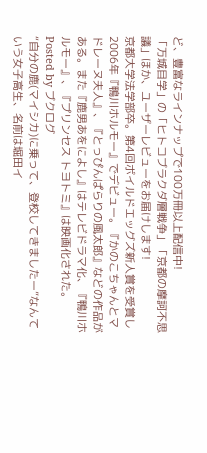ど、豊富なラインナップで100万冊以上配信中!
「万城目学」の「ヒトコブラクダ層戦争」「京都の摩訶不思議」ほか、ユーザーレビューをお届けします!
京都大学法学部卒。第4回ボイルドエッグズ新人賞を受賞し2006年『鴨川ホルモー』でデビュー。『かのこちゃんとマドレーヌ夫人』、『とっぴんぱらりの風太郎』などの作品がある。また『鹿男あをによし』はテレビドラマ化、『鴨川ホルモー』、『プリンセス トヨトミ』は映画化された。
Posted by ブクログ
“自分の鹿(マイシカ)に乗って、登校してきましたー”なんていう女子高生、名前は堀田イ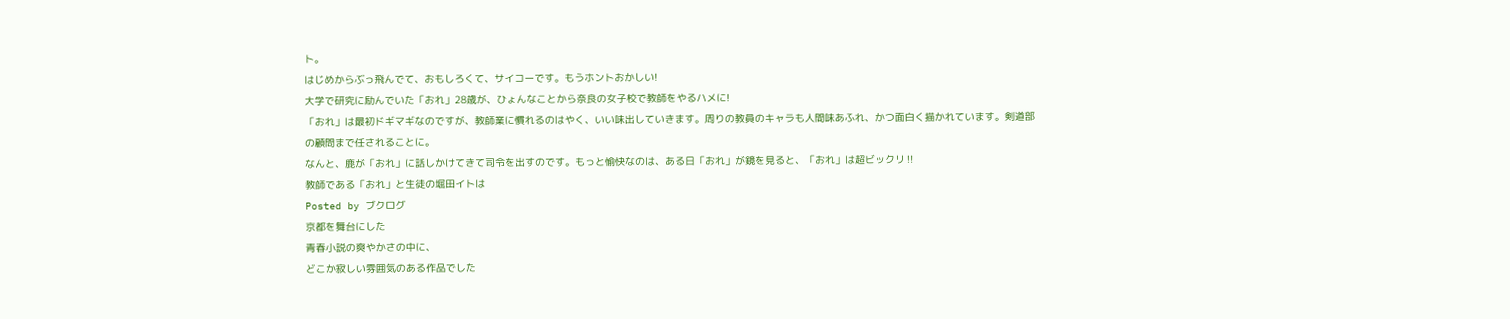ト。
はじめからぶっ飛んでて、おもしろくて、サイコーです。もうホントおかしい!
大学で研究に励んでいた「おれ」28歳が、ひょんなことから奈良の女子校で教師をやるハメに!
「おれ」は最初ドギマギなのですが、教師業に慣れるのはやく、いい味出していきます。周りの教員のキャラも人間味あふれ、かつ面白く描かれています。剣道部の顧問まで任されることに。
なんと、鹿が「おれ」に話しかけてきて司令を出すのです。もっと愉快なのは、ある日「おれ」が鏡を見ると、「おれ」は超ビックリ‼
教師である「おれ」と生徒の堀田イトは
Posted by ブクログ
京都を舞台にした
青春小説の爽やかさの中に、
どこか寂しい雰囲気のある作品でした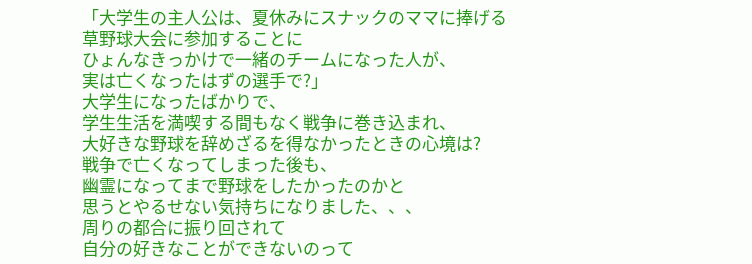「大学生の主人公は、夏休みにスナックのママに捧げる
草野球大会に参加することに
ひょんなきっかけで一緒のチームになった人が、
実は亡くなったはずの選手で?」
大学生になったばかりで、
学生生活を満喫する間もなく戦争に巻き込まれ、
大好きな野球を辞めざるを得なかったときの心境は?
戦争で亡くなってしまった後も、
幽霊になってまで野球をしたかったのかと
思うとやるせない気持ちになりました、、、
周りの都合に振り回されて
自分の好きなことができないのって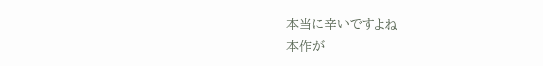本当に辛いですよね
本作が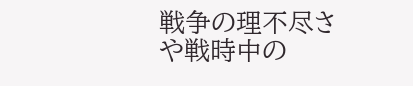戦争の理不尽さや戦時中の